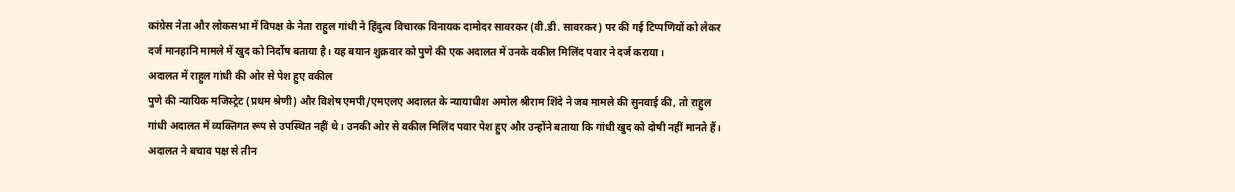कांग्रेस नेता और लोकसभा में विपक्ष के नेता राहुल गांधी ने हिंदुत्व विचारक विनायक दामोदर सावरकर (वी.डी. सावरकर) पर की गई टिप्पणियों को लेकर दर्ज मानहानि मामले में खुद को निर्दोष बताया है। यह बयान शुक्रवार को पुणे की एक अदालत में उनके वकील मिलिंद पवार ने दर्ज कराया।
अदालत में राहुल गांधी की ओर से पेश हुए वकील
पुणे की न्यायिक मजिस्ट्रेट (प्रथम श्रेणी) और विशेष एमपी/एमएलए अदालत के न्यायाधीश अमोल श्रीराम शिंदे ने जब मामले की सुनवाई की, तो राहुल गांधी अदालत में व्यक्तिगत रूप से उपस्थित नहीं थे। उनकी ओर से वकील मिलिंद पवार पेश हुए और उन्होंने बताया कि गांधी खुद को दोषी नहीं मानते हैं।
अदालत ने बचाव पक्ष से तीन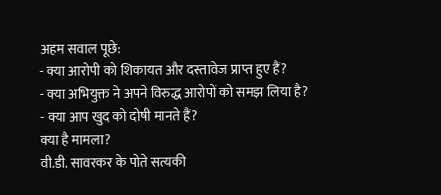अहम सवाल पूछे:
- क्या आरोपी को शिकायत और दस्तावेज प्राप्त हुए हैं?
- क्या अभियुक्त ने अपने विरुद्ध आरोपों को समझ लिया है?
- क्या आप खुद को दोषी मानते हैं?
क्या है मामला?
वी.डी. सावरकर के पोते सत्यकी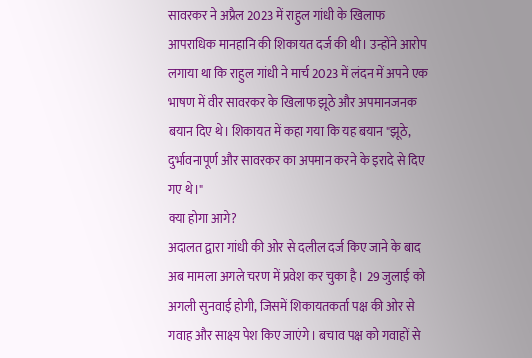सावरकर ने अप्रैल 2023 में राहुल गांधी के खिलाफ आपराधिक मानहानि की शिकायत दर्ज की थी। उन्होंने आरोप लगाया था कि राहुल गांधी ने मार्च 2023 में लंदन में अपने एक भाषण में वीर सावरकर के खिलाफ झूठे और अपमानजनक बयान दिए थे। शिकायत में कहा गया कि यह बयान "झूठे, दुर्भावनापूर्ण और सावरकर का अपमान करने के इरादे से दिए गए थे।"
क्या होगा आगे?
अदालत द्वारा गांधी की ओर से दलील दर्ज किए जाने के बाद अब मामला अगले चरण में प्रवेश कर चुका है। 29 जुलाई को अगली सुनवाई होगी, जिसमें शिकायतकर्ता पक्ष की ओर से गवाह और साक्ष्य पेश किए जाएंगे। बचाव पक्ष को गवाहों से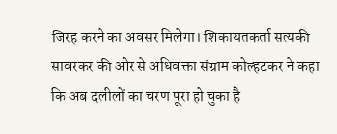जिरह करने का अवसर मिलेगा। शिकायतकर्ता सत्यकी सावरकर की ओर से अधिवक्ता संग्राम कोल्हटकर ने कहा कि अब दलीलों का चरण पूरा हो चुका है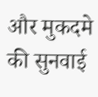और मुकदमे की सुनवाई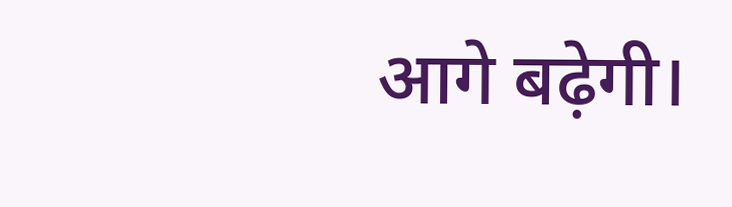आगे बढ़ेगी।